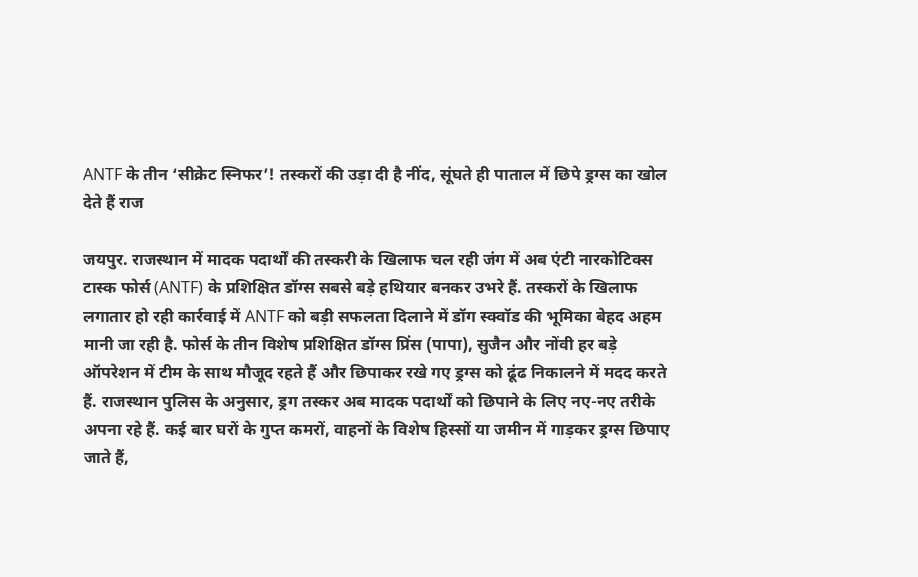ANTF के तीन ‘सीक्रेट स्निफर’! तस्करों की उड़ा दी है नींद, सूंघते ही पाताल में छिपे ड्रग्स का खोल देते हैं राज

जयपुर. राजस्थान में मादक पदार्थों की तस्करी के खिलाफ चल रही जंग में अब एंटी नारकोटिक्स टास्क फोर्स (ANTF) के प्रशिक्षित डॉग्स सबसे बड़े हथियार बनकर उभरे हैं. तस्करों के खिलाफ लगातार हो रही कार्रवाई में ANTF को बड़ी सफलता दिलाने में डॉग स्क्वॉड की भूमिका बेहद अहम मानी जा रही है. फोर्स के तीन विशेष प्रशिक्षित डॉग्स प्रिंस (पापा), सुजैन और नोंवी हर बड़े ऑपरेशन में टीम के साथ मौजूद रहते हैं और छिपाकर रखे गए ड्रग्स को ढूंढ निकालने में मदद करते हैं. राजस्थान पुलिस के अनुसार, ड्रग तस्कर अब मादक पदार्थों को छिपाने के लिए नए-नए तरीके अपना रहे हैं. कई बार घरों के गुप्त कमरों, वाहनों के विशेष हिस्सों या जमीन में गाड़कर ड्रग्स छिपाए जाते हैं,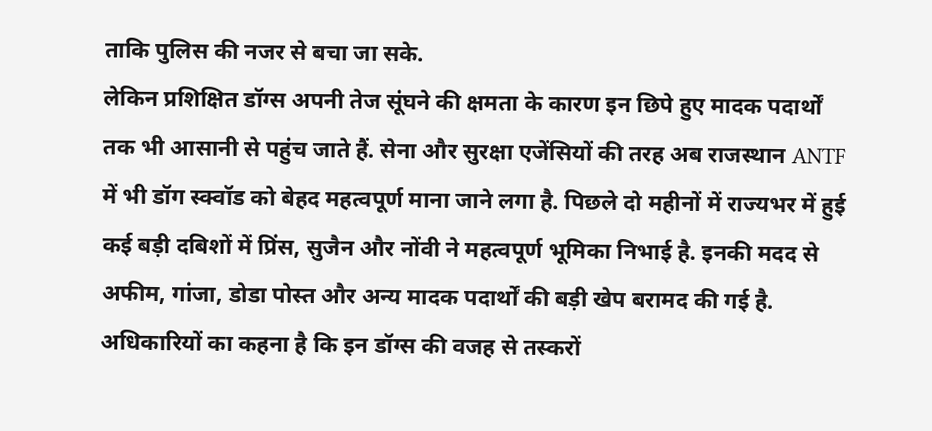ताकि पुलिस की नजर से बचा जा सके.
लेकिन प्रशिक्षित डॉग्स अपनी तेज सूंघने की क्षमता के कारण इन छिपे हुए मादक पदार्थों तक भी आसानी से पहुंच जाते हैं. सेना और सुरक्षा एजेंसियों की तरह अब राजस्थान ANTF में भी डॉग स्क्वॉड को बेहद महत्वपूर्ण माना जाने लगा है. पिछले दो महीनों में राज्यभर में हुई कई बड़ी दबिशों में प्रिंस, सुजैन और नोंवी ने महत्वपूर्ण भूमिका निभाई है. इनकी मदद से अफीम, गांजा, डोडा पोस्त और अन्य मादक पदार्थों की बड़ी खेप बरामद की गई है. अधिकारियों का कहना है कि इन डॉग्स की वजह से तस्करों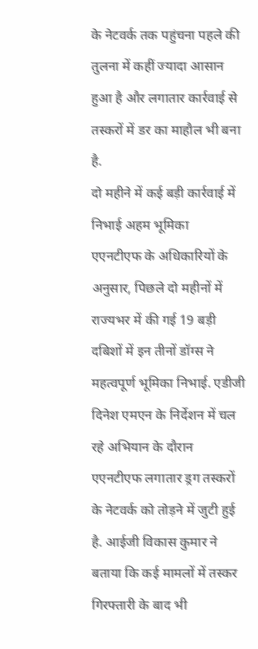के नेटवर्क तक पहुंचना पहले की तुलना में कहीं ज्यादा आसान हुआ है और लगातार कार्रवाई से तस्करों में डर का माहौल भी बना है.
दो महीने में कई बड़ी कार्रवाई में निभाई अहम भूमिका
एएनटीएफ के अधिकारियों के अनुसार, पिछले दो महीनों में राज्यभर में की गई 19 बड़ी दबिशों में इन तीनों डॉग्स ने महत्वपूर्ण भूमिका निभाई. एडीजी दिनेश एमएन के निर्देशन में चल रहे अभियान के दौरान एएनटीएफ लगातार ड्रग तस्करों के नेटवर्क को तोड़ने में जुटी हुई है. आईजी विकास कुमार ने बताया कि कई मामलों में तस्कर गिरफ्तारी के बाद भी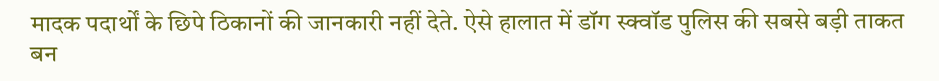मादक पदार्थों के छिपे ठिकानों की जानकारी नहीं देते. ऐसे हालात में डॉग स्क्वॉड पुलिस की सबसे बड़ी ताकत बन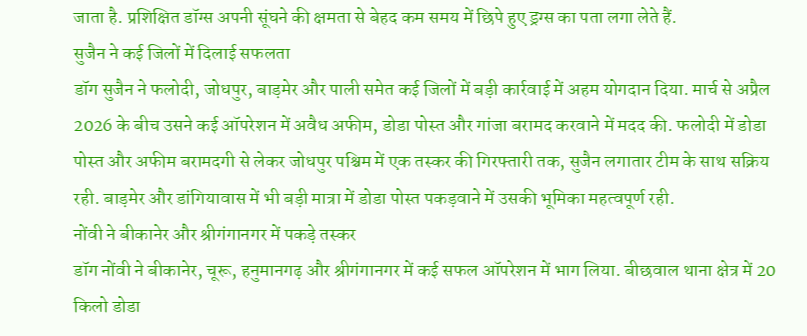जाता है. प्रशिक्षित डॉग्स अपनी सूंघने की क्षमता से बेहद कम समय में छिपे हुए ड्रग्स का पता लगा लेते हैं.
सुजैन ने कई जिलों में दिलाई सफलता
डॉग सुजैन ने फलोदी, जोधपुर, बाड़मेर और पाली समेत कई जिलों में बड़ी कार्रवाई में अहम योगदान दिया. मार्च से अप्रैल 2026 के बीच उसने कई ऑपरेशन में अवैध अफीम, डोडा पोस्त और गांजा बरामद करवाने में मदद की. फलोदी में डोडा पोस्त और अफीम बरामदगी से लेकर जोधपुर पश्चिम में एक तस्कर की गिरफ्तारी तक, सुजैन लगातार टीम के साथ सक्रिय रही. बाड़मेर और डांगियावास में भी बड़ी मात्रा में डोडा पोस्त पकड़वाने में उसकी भूमिका महत्वपूर्ण रही.
नोंवी ने बीकानेर और श्रीगंगानगर में पकड़े तस्कर
डॉग नोंवी ने बीकानेर, चूरू, हनुमानगढ़ और श्रीगंगानगर में कई सफल ऑपरेशन में भाग लिया. बीछवाल थाना क्षेत्र में 20 किलो डोडा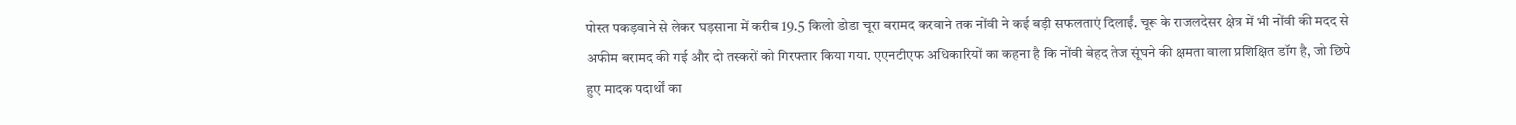पोस्त पकड़वाने से लेकर घड़साना में करीब 19.5 किलो डोडा चूरा बरामद करवाने तक नोंवी ने कई बड़ी सफलताएं दिलाईं. चूरू के राजलदेसर क्षेत्र में भी नोंवी की मदद से अफीम बरामद की गई और दो तस्करों को गिरफ्तार किया गया. एएनटीएफ अधिकारियों का कहना है कि नोंवी बेहद तेज सूंघने की क्षमता वाला प्रशिक्षित डॉग है, जो छिपे हुए मादक पदार्थों का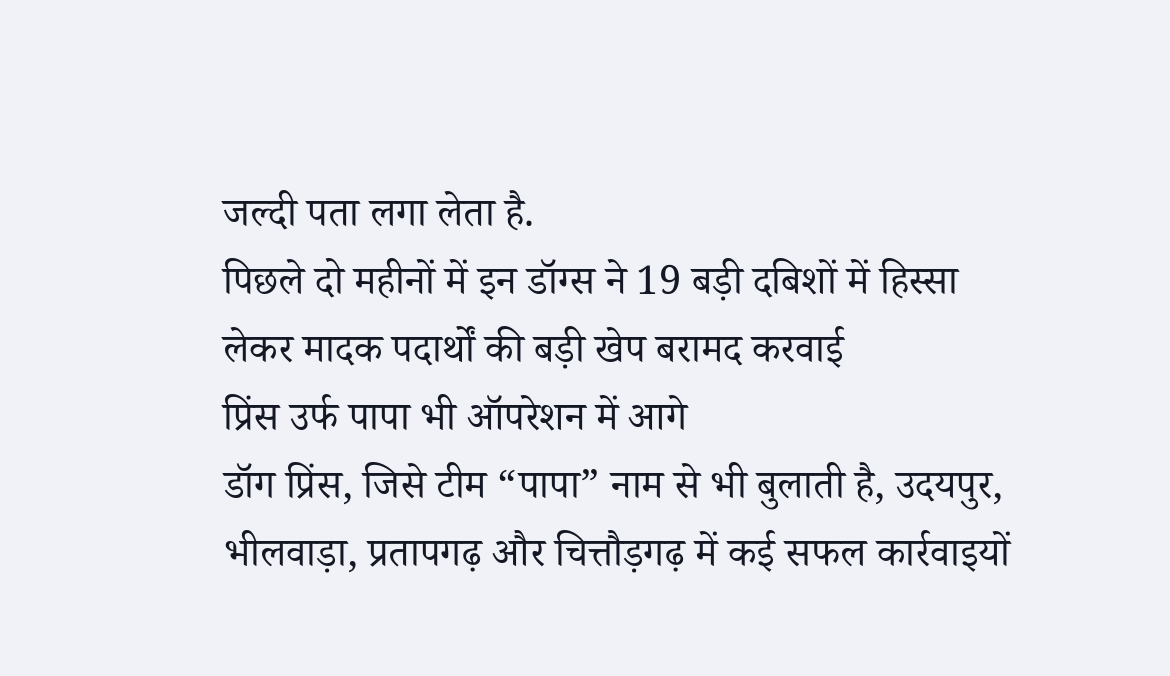जल्दी पता लगा लेता है.
पिछले दो महीनों में इन डॉग्स ने 19 बड़ी दबिशों में हिस्सा लेकर मादक पदार्थों की बड़ी खेप बरामद करवाई
प्रिंस उर्फ पापा भी ऑपरेशन में आगे
डॉग प्रिंस, जिसे टीम “पापा” नाम से भी बुलाती है, उदयपुर, भीलवाड़ा, प्रतापगढ़ और चित्तौड़गढ़ में कई सफल कार्रवाइयों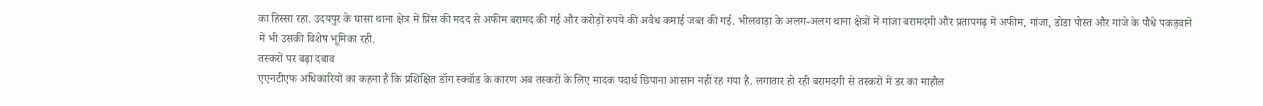का हिस्सा रहा. उदयपुर के घासा थाना क्षेत्र में प्रिंस की मदद से अफीम बरामद की गई और करोड़ों रुपये की अवैध कमाई जब्त की गई. भीलवाड़ा के अलग-अलग थाना क्षेत्रों में गांजा बरामदगी और प्रतापगढ़ में अफीम, गांजा, डोडा पोस्त और गांजे के पौधे पकड़वाने में भी उसकी विशेष भूमिका रही.
तस्करों पर बढ़ा दबाव
एएनटीएफ अधिकारियों का कहना है कि प्रशिक्षित डॉग स्क्वॉड के कारण अब तस्करों के लिए मादक पदार्थ छिपाना आसान नहीं रह गया है. लगातार हो रही बरामदगी से तस्करों में डर का माहौल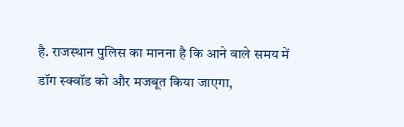है. राजस्थान पुलिस का मानना है कि आने वाले समय में डॉग स्क्वॉड को और मजबूत किया जाएगा,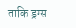ताकि ड्रग्स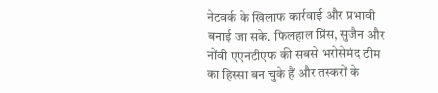नेटवर्क के खिलाफ कार्रवाई और प्रभावी बनाई जा सके. फिलहाल प्रिंस, सुजैन और नोंवी एएनटीएफ की सबसे भरोसेमंद टीम का हिस्सा बन चुके हैं और तस्करों के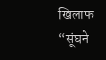खिलाफ “सूंघने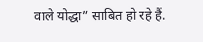वाले योद्धा” साबित हो रहे हैं.